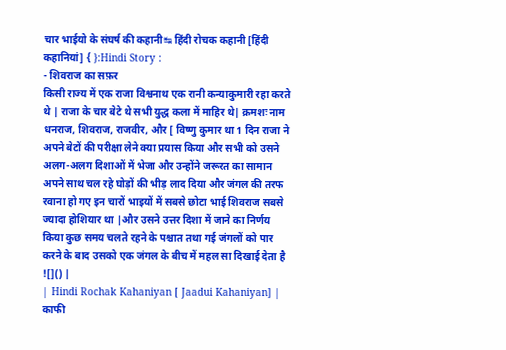चार भाईयो के संघर्ष की कहानी↹ हिंदी रोचक कहानी [हिंदी कहानियां] { }:Hindi Story :
- शिवराज का सफ़र
किसी राज्य में एक राजा विश्वनाथ एक रानी कन्याकुमारी रहा करते थे | राजा के चार बेटे थे सभी युद्ध कला में माहिर थे| क्रमशः नाम धनराज, शिवराज, राजवीर, और [ विष्णु कुमार था 1 दिन राजा ने अपने बेटों की परीक्षा लेने क्या प्रयास किया और सभी को उसने अलग-अलग दिशाओं में भेजा और उन्होंने जरूरत का सामान अपने साथ चल रहे घोड़ों की भीड़ लाद दिया और जंगल की तरफ रवाना हो गए इन चारों भाइयों में सबसे छोटा भाई शिवराज सबसे ज्यादा होशियार था |और उसने उत्तर दिशा में जाने का निर्णय किया कुछ समय चलते रहने के पश्चात तथा गई जंगलों को पार करने के बाद उसको एक जंगल के बीच में महल सा दिखाई देता है
![]() |
| Hindi Rochak Kahaniyan [ Jaadui Kahaniyan] |
काफी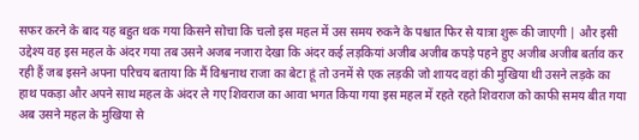सफर करने के बाद यह बहुत थक गया किसने सोचा कि चलो इस महल में उस समय रुकने के पश्चात फिर से यात्रा शुरू की जाएगी | और इसी उद्देश्य वह इस महल के अंदर गया तब उसने अजब नजारा देखा कि अंदर कई लड़कियां अजीब अजीब कपड़े पहने हुए अजीब अजीब बर्ताव कर रही हैं जब इसने अपना परिचय बताया कि मैं विश्वनाथ राजा का बेटा हूं तो उनमें से एक लड़की जो शायद वहां की मुखिया थी उसने लड़के का हाथ पकड़ा और अपने साथ महल के अंदर ले गए शिवराज का आवा भगत किया गया इस महल में रहते रहते शिवराज को काफी समय बीत गया अब उसने महल के मुखिया से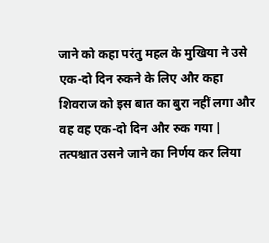जाने को कहा परंतु महल के मुखिया ने उसे एक-दो दिन रुकने के लिए और कहा शिवराज को इस बात का बुरा नहीं लगा और वह वह एक-दो दिन और रुक गया |
तत्पश्चात उसने जाने का निर्णय कर लिया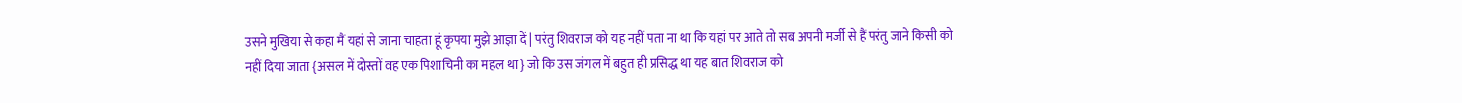उसने मुखिया से कहा मैं यहां से जाना चाहता हूं कृपया मुझे आज्ञा दें | परंतु शिवराज को यह नहीं पता ना था कि यहां पर आते तो सब अपनी मर्जी से हैं परंतु जाने किसी को नहीं दिया जाता {असल में दोस्तों वह एक पिशाचिनी का महल था} जो कि उस जंगल में बहुत ही प्रसिद्ध था यह बात शिवराज को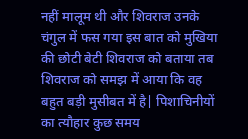नहीं मालूम थी और शिवराज उनके चंगुल में फस गया इस बात को मुखिया की छोटी बेटी शिवराज को बताया तब शिवराज को समझ में आया कि वह बहुत बड़ी मुसीबत में है| पिशाचिनीयों का त्यौहार कुछ समय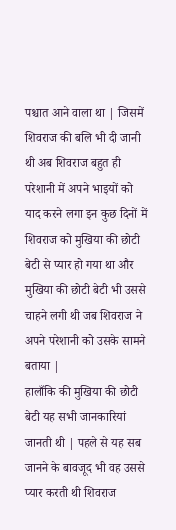पश्चात आने वाला था | जिसमें शिवराज की बलि भी दी जानी थी अब शिवराज बहुत ही परेशानी में अपने भाइयों को याद करने लगा इन कुछ दिनों में शिवराज को मुखिया की छोटी बेटी से प्यार हो गया था और मुखिया की छोटी बेटी भी उससे चाहने लगी थी जब शिवराज ने अपने परेशानी को उसके सामने बताया |
हालाँकि की मुखिया की छोटी बेटी यह सभी जानकारियां जानती थी | पहले से यह सब जानने के बावजूद भी वह उससे प्यार करती थी शिवराज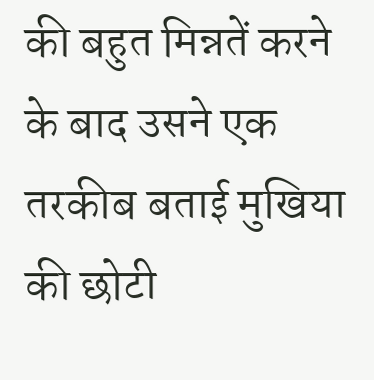की बहुत मिन्नतें करने के बाद उसने एक तरकीब बताई मुखिया की छोटी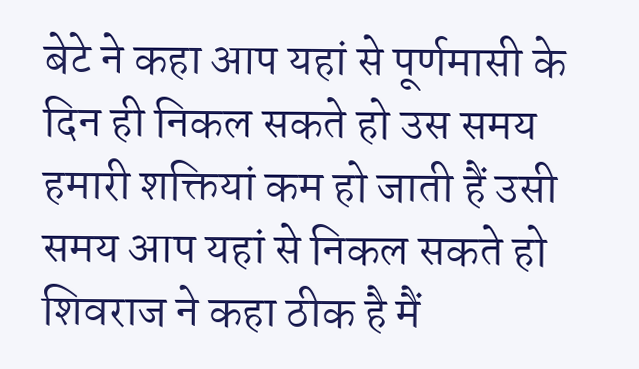बेटे ने कहा आप यहां से पूर्णमासी के दिन ही निकल सकते हो उस समय हमारी शक्तियां कम हो जाती हैं उसी समय आप यहां से निकल सकते हो शिवराज ने कहा ठीक है मैं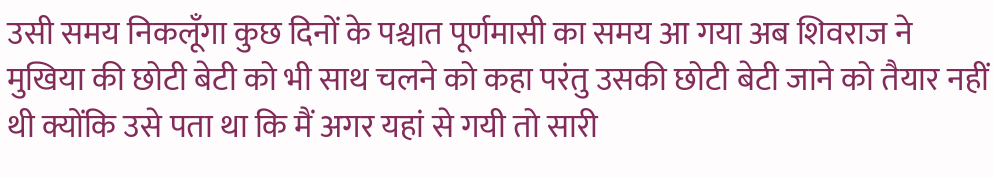उसी समय निकलूँगा कुछ दिनों के पश्चात पूर्णमासी का समय आ गया अब शिवराज ने मुखिया की छोटी बेटी को भी साथ चलने को कहा परंतु उसकी छोटी बेटी जाने को तैयार नहीं थी क्योंकि उसे पता था कि मैं अगर यहां से गयी तो सारी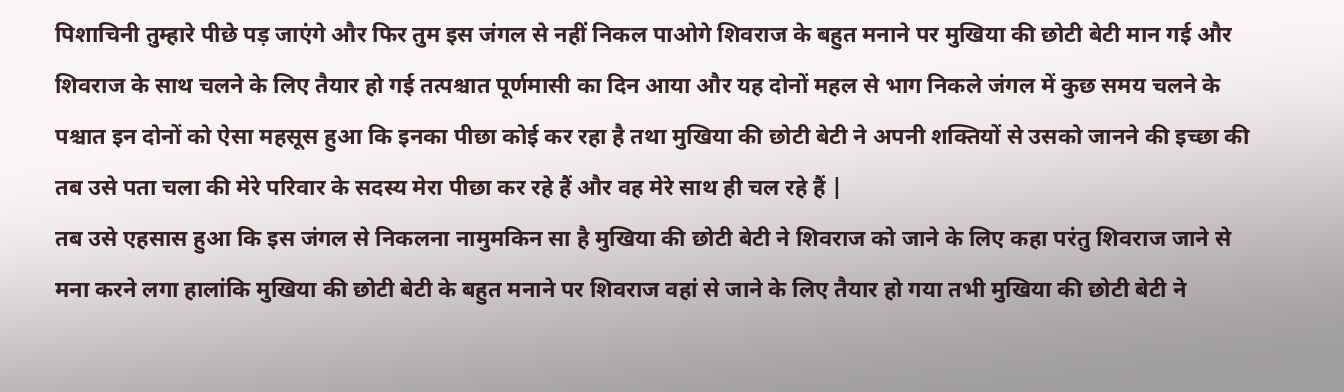पिशाचिनी तुम्हारे पीछे पड़ जाएंगे और फिर तुम इस जंगल से नहीं निकल पाओगे शिवराज के बहुत मनाने पर मुखिया की छोटी बेटी मान गई और शिवराज के साथ चलने के लिए तैयार हो गई तत्पश्चात पूर्णमासी का दिन आया और यह दोनों महल से भाग निकले जंगल में कुछ समय चलने के पश्चात इन दोनों को ऐसा महसूस हुआ कि इनका पीछा कोई कर रहा है तथा मुखिया की छोटी बेटी ने अपनी शक्तियों से उसको जानने की इच्छा की तब उसे पता चला की मेरे परिवार के सदस्य मेरा पीछा कर रहे हैं और वह मेरे साथ ही चल रहे हैं |
तब उसे एहसास हुआ कि इस जंगल से निकलना नामुमकिन सा है मुखिया की छोटी बेटी ने शिवराज को जाने के लिए कहा परंतु शिवराज जाने से मना करने लगा हालांकि मुखिया की छोटी बेटी के बहुत मनाने पर शिवराज वहां से जाने के लिए तैयार हो गया तभी मुखिया की छोटी बेटी ने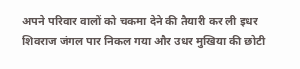अपने परिवार वालों को चकमा देने की तैयारी कर ली इधर शिवराज जंगल पार निकल गया और उधर मुखिया की छोटी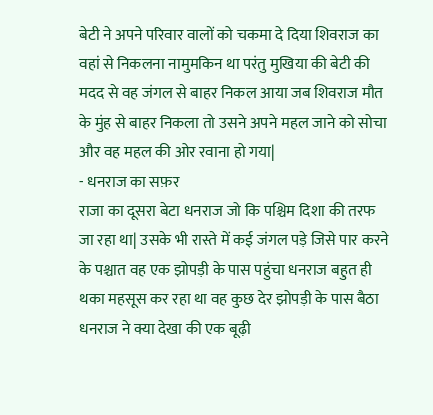बेटी ने अपने परिवार वालों को चकमा दे दिया शिवराज का वहां से निकलना नामुमकिन था परंतु मुखिया की बेटी की मदद से वह जंगल से बाहर निकल आया जब शिवराज मौत के मुंह से बाहर निकला तो उसने अपने महल जाने को सोचा और वह महल की ओर रवाना हो गया|
- धनराज का सफ़र
राजा का दूसरा बेटा धनराज जो कि पश्चिम दिशा की तरफ जा रहा था| उसके भी रास्ते में कई जंगल पड़े जिसे पार करने के पश्चात वह एक झोपड़ी के पास पहुंचा धनराज बहुत ही थका महसूस कर रहा था वह कुछ देर झोपड़ी के पास बैठा धनराज ने क्या देखा की एक बूढ़ी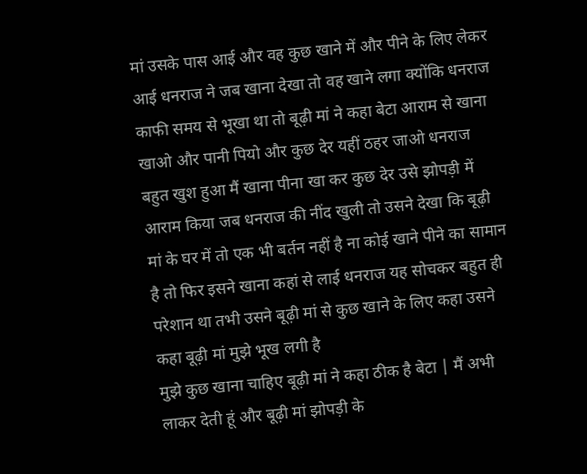मां उसके पास आई और वह कुछ खाने में और पीने के लिए लेकर आई धनराज ने जब खाना देखा तो वह खाने लगा क्योंकि धनराज काफी समय से भूखा था तो बूढ़ी मां ने कहा बेटा आराम से खाना खाओ और पानी पियो और कुछ देर यहीं ठहर जाओ धनराज बहुत खुश हुआ मैं खाना पीना खा कर कुछ देर उसे झोपड़ी में आराम किया जब धनराज की नींद खुली तो उसने देखा कि बूढ़ी मां के घर में तो एक भी बर्तन नहीं है ना कोई खाने पीने का सामान है तो फिर इसने खाना कहां से लाई धनराज यह सोचकर बहुत ही परेशान था तभी उसने बूढ़ी मां से कुछ खाने के लिए कहा उसने कहा बूढ़ी मां मुझे भूख लगी है
मुझे कुछ खाना चाहिए बूढ़ी मां ने कहा ठीक है बेटा | मैं अभी लाकर देती हूं और बूढ़ी मां झोपड़ी के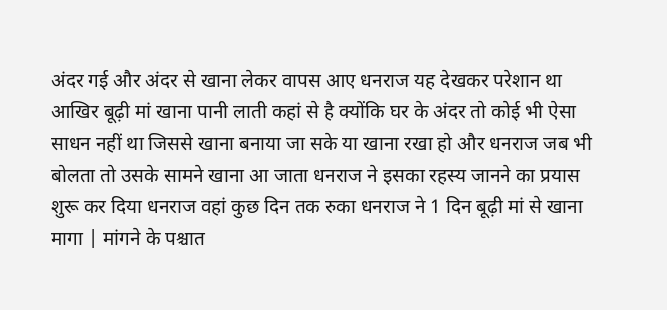अंदर गई और अंदर से खाना लेकर वापस आए धनराज यह देखकर परेशान था आखिर बूढ़ी मां खाना पानी लाती कहां से है क्योंकि घर के अंदर तो कोई भी ऐसा साधन नहीं था जिससे खाना बनाया जा सके या खाना रखा हो और धनराज जब भी बोलता तो उसके सामने खाना आ जाता धनराज ने इसका रहस्य जानने का प्रयास शुरू कर दिया धनराज वहां कुछ दिन तक रुका धनराज ने 1 दिन बूढ़ी मां से खाना मागा | मांगने के पश्चात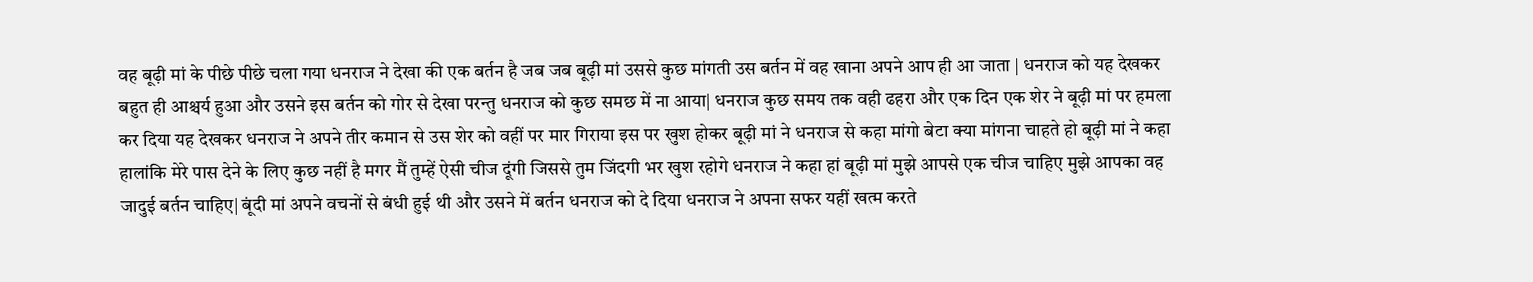वह बूढ़ी मां के पीछे पीछे चला गया धनराज ने देखा की एक बर्तन है जब जब बूढ़ी मां उससे कुछ मांगती उस बर्तन में वह खाना अपने आप ही आ जाता | धनराज को यह देखकर बहुत ही आश्चर्य हुआ और उसने इस बर्तन को गोर से देखा परन्तु धनराज को कुछ समछ में ना आया| धनराज कुछ समय तक वही ढहरा और एक दिन एक शेर ने बूढ़ी मां पर हमला कर दिया यह देखकर धनराज ने अपने तीर कमान से उस शेर को वहीं पर मार गिराया इस पर खुश होकर बूढ़ी मां ने धनराज से कहा मांगो बेटा क्या मांगना चाहते हो बूढ़ी मां ने कहा हालांकि मेरे पास देने के लिए कुछ नहीं है मगर मैं तुम्हें ऐसी चीज दूंगी जिससे तुम जिंदगी भर खुश रहोगे धनराज ने कहा हां बूढ़ी मां मुझे आपसे एक चीज चाहिए मुझे आपका वह जादुई बर्तन चाहिए| बूंदी मां अपने वचनों से बंधी हुई थी और उसने में बर्तन धनराज को दे दिया धनराज ने अपना सफर यहीं खत्म करते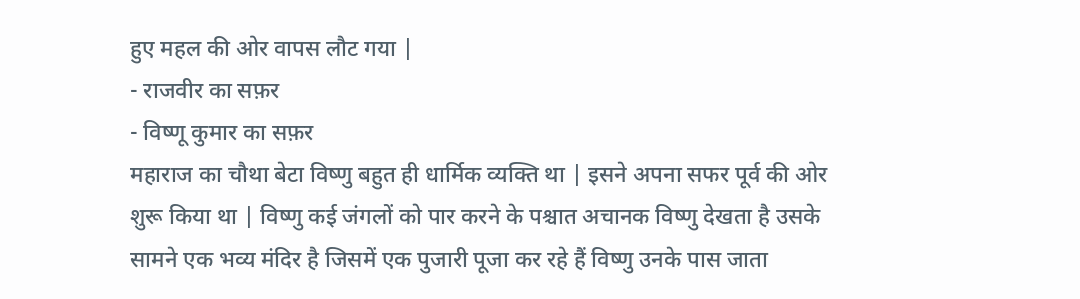हुए महल की ओर वापस लौट गया |
- राजवीर का सफ़र
- विष्णू कुमार का सफ़र
महाराज का चौथा बेटा विष्णु बहुत ही धार्मिक व्यक्ति था | इसने अपना सफर पूर्व की ओर शुरू किया था | विष्णु कई जंगलों को पार करने के पश्चात अचानक विष्णु देखता है उसके सामने एक भव्य मंदिर है जिसमें एक पुजारी पूजा कर रहे हैं विष्णु उनके पास जाता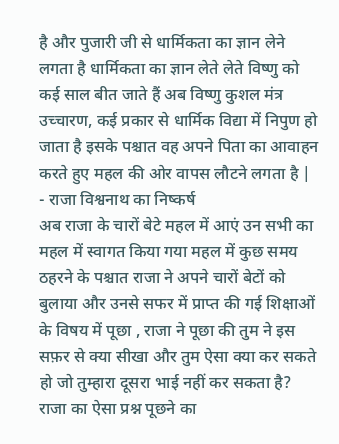है और पुजारी जी से धार्मिकता का ज्ञान लेने लगता है धार्मिकता का ज्ञान लेते लेते विष्णु को कई साल बीत जाते हैं अब विष्णु कुशल मंत्र उच्चारण, कई प्रकार से धार्मिक विद्या में निपुण हो जाता है इसके पश्चात वह अपने पिता का आवाहन करते हुए महल की ओर वापस लौटने लगता है |
- राजा विश्वनाथ का निष्कर्ष
अब राजा के चारों बेटे महल में आएं उन सभी का महल में स्वागत किया गया महल में कुछ समय ठहरने के पश्चात राजा ने अपने चारों बेटों को बुलाया और उनसे सफर में प्राप्त की गई शिक्षाओं के विषय में पूछा , राजा ने पूछा की तुम ने इस सफ़र से क्या सीखा और तुम ऐसा क्या कर सकते हो जो तुम्हारा दूसरा भाई नहीं कर सकता है? राजा का ऐसा प्रश्न पूछने का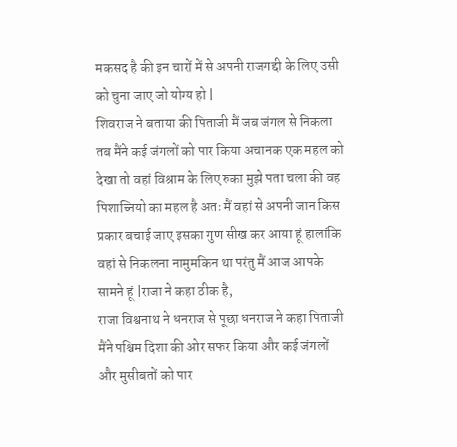मकसद है की इन चारों में से अपनी राजगद्दी के लिए उसी को चुना जाए जो योग्य हो |
शिवराज ने बताया की पिताजी मैं जब जंगल से निकला तब मैंने कई जंगलों को पार किया अचानक एक महल को देखा तो वहां विश्राम के लिए रुका मुझे पता चला की वह पिशाच्नियो का महल है अतः मैं वहां से अपनी जान किस प्रकार बचाई जाए इसका गुण सीख कर आया हूं हालांकि वहां से निकलना नामुमकिन था परंतु मैं आज आपके सामने हूं |राजा ने कहा ठीक है,
राजा विश्वनाथ ने धनराज से पूछा धनराज ने कहा पिताजी मैंने पश्चिम दिशा की ओर सफर किया और कई जंगलों और मुसीबतों को पार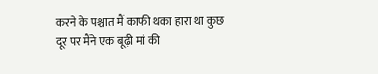करने के पश्चात मैं काफी थका हारा था कुछ दूर पर मैंने एक बूढ़ी मां की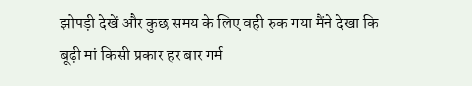झोपड़ी देखें और कुछ समय के लिए वही रुक गया मैंने देखा कि बूढ़ी मां किसी प्रकार हर बार गर्म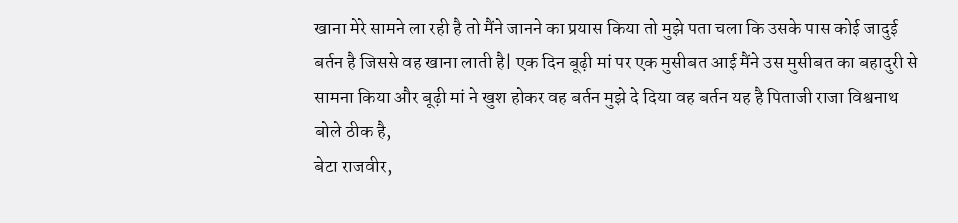खाना मेरे सामने ला रही है तो मैंने जानने का प्रयास किया तो मुझे पता चला कि उसके पास कोई जादुई बर्तन है जिससे वह खाना लाती है| एक दिन बूढ़ी मां पर एक मुसीबत आई मैंने उस मुसीबत का बहादुरी से सामना किया और बूढ़ी मां ने खुश होकर वह बर्तन मुझे दे दिया वह बर्तन यह है पिताजी राजा विश्वनाथ बोले ठीक है,
बेटा राजवीर,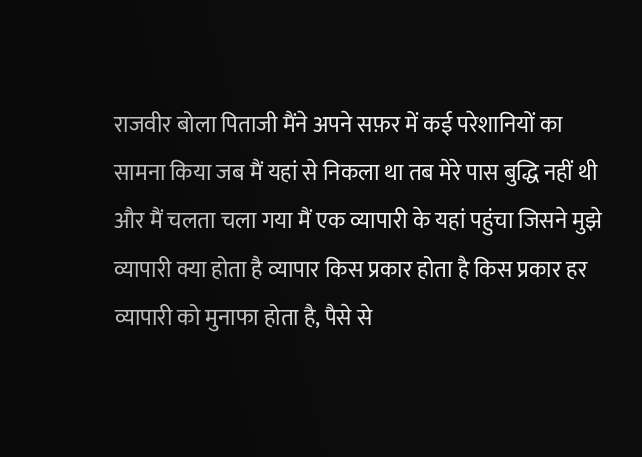राजवीर बोला पिताजी मैंने अपने सफ़र में कई परेशानियों का सामना किया जब मैं यहां से निकला था तब मेरे पास बुद्धि नहीं थी और मैं चलता चला गया मैं एक व्यापारी के यहां पहुंचा जिसने मुझे व्यापारी क्या होता है व्यापार किस प्रकार होता है किस प्रकार हर व्यापारी को मुनाफा होता है, पैसे से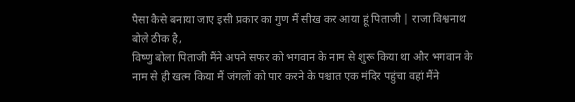पैसा कैसे बनाया जाए इसी प्रकार का गुण मैं सीख कर आया हूं पिताजी | राजा विश्वनाथ बोले ठीक है,
विष्णु बोला पिताजी मैंने अपने सफर को भगवान के नाम से शुरू किया था और भगवान के नाम से ही खत्म किया मैं जंगलों को पार करने के पश्चात एक मंदिर पहुंचा वहां मैंने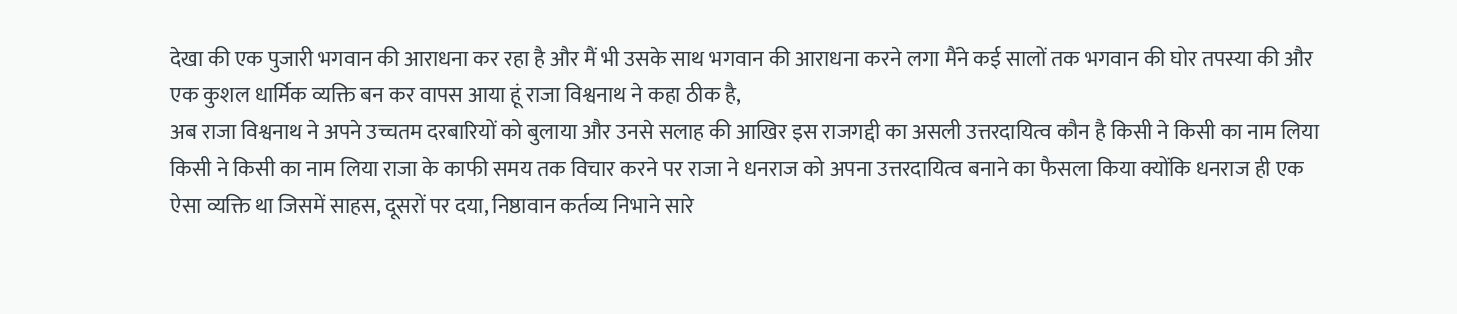देखा की एक पुजारी भगवान की आराधना कर रहा है और मैं भी उसके साथ भगवान की आराधना करने लगा मैंने कई सालों तक भगवान की घोर तपस्या की और एक कुशल धार्मिक व्यक्ति बन कर वापस आया हूं राजा विश्वनाथ ने कहा ठीक है,
अब राजा विश्वनाथ ने अपने उच्चतम दरबारियों को बुलाया और उनसे सलाह की आखिर इस राजगद्दी का असली उत्तरदायित्व कौन है किसी ने किसी का नाम लिया किसी ने किसी का नाम लिया राजा के काफी समय तक विचार करने पर राजा ने धनराज को अपना उत्तरदायित्व बनाने का फैसला किया क्योंकि धनराज ही एक ऐसा व्यक्ति था जिसमें साहस, दूसरों पर दया, निष्ठावान कर्तव्य निभाने सारे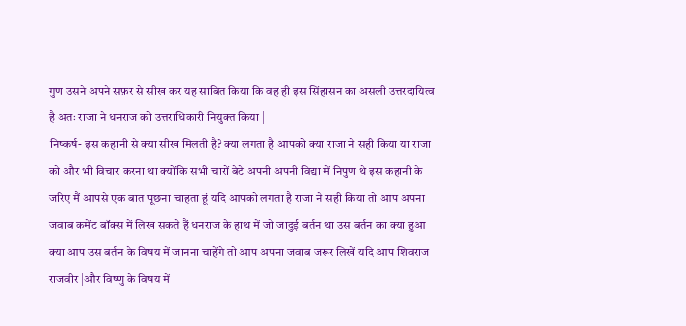गुण उसने अपने सफ़र से सीख कर यह साबित किया कि वह ही इस सिंहासन का असली उत्तरदायित्व है अतः राजा ने धनराज को उत्तराधिकारी नियुक्त किया |
निष्कर्ष- इस कहानी से क्या सीख मिलती है? क्या लगता है आपको क्या राजा ने सही किया या राजा को और भी विचार करना था क्योंकि सभी चारों बेटे अपनी अपनी विद्या में निपुण थे इस कहानी के जरिए मैं आपसे एक बात पूछना चाहता हूं यदि आपको लगता है राजा ने सही किया तो आप अपना जवाब कमेंट बॉक्स में लिख सकते हैं धनराज के हाथ में जो जादुई बर्तन था उस बर्तन का क्या हुआ क्या आप उस बर्तन के विषय में जानना चाहेंगे तो आप अपना जवाब जरूर लिखें यदि आप शिवराज राजवीर |और विष्णु के विषय में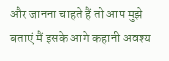और जानना चाहते हैं तो आप मुझे बताएं मैं इसके आगे कहानी अवश्य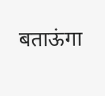बताऊंगा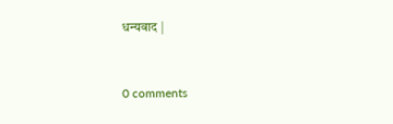धन्यवाद |


0 comments